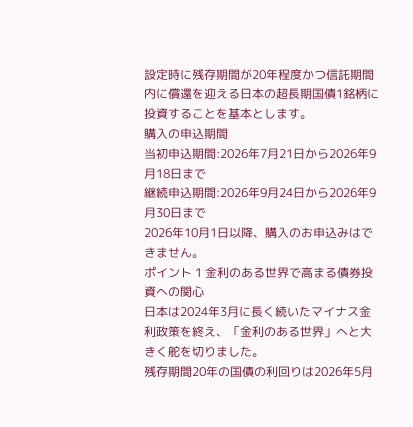設定時に残存期間が20年程度かつ信託期間内に償還を迎える日本の超長期国債1銘柄に投資することを基本とします。
購入の申込期間
当初申込期間:2026年7月21日から2026年9月18日まで
継続申込期間:2026年9月24日から2026年9月30日まで
2026年10月1日以降、購入のお申込みはできません。
ポイント 1 金利のある世界で高まる債券投資への関心
日本は2024年3月に長く続いたマイナス金利政策を終え、「金利のある世界」へと大きく舵を切りました。
残存期間20年の国債の利回りは2026年5月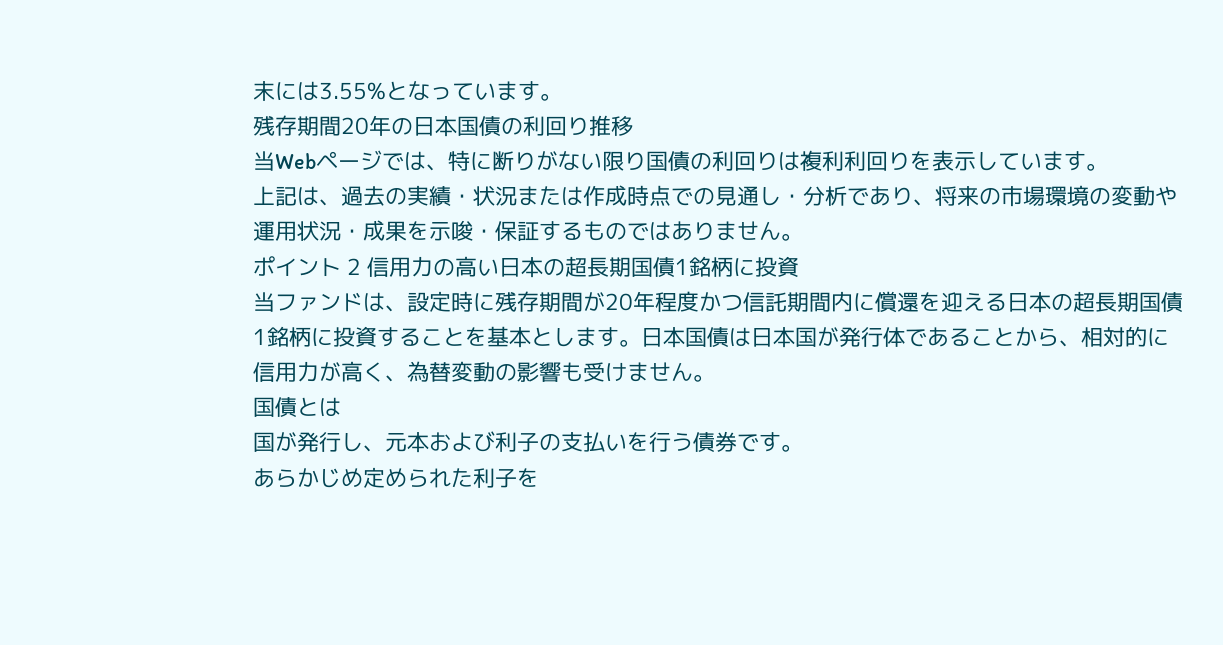末には3.55%となっています。
残存期間20年の日本国債の利回り推移
当Webページでは、特に断りがない限り国債の利回りは複利利回りを表示しています。
上記は、過去の実績・状況または作成時点での見通し・分析であり、将来の市場環境の変動や運用状況・成果を示唆・保証するものではありません。
ポイント 2 信用力の高い日本の超長期国債1銘柄に投資
当ファンドは、設定時に残存期間が20年程度かつ信託期間内に償還を迎える日本の超長期国債1銘柄に投資することを基本とします。日本国債は日本国が発行体であることから、相対的に信用力が高く、為替変動の影響も受けません。
国債とは
国が発行し、元本および利子の支払いを行う債券です。
あらかじめ定められた利子を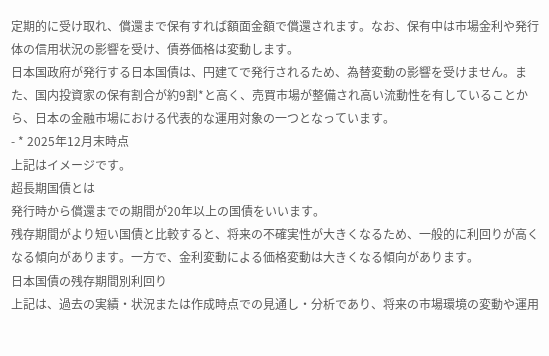定期的に受け取れ、償還まで保有すれば額面金額で償還されます。なお、保有中は市場金利や発行体の信用状況の影響を受け、債券価格は変動します。
日本国政府が発行する日本国債は、円建てで発行されるため、為替変動の影響を受けません。また、国内投資家の保有割合が約9割*と高く、売買市場が整備され高い流動性を有していることから、日本の金融市場における代表的な運用対象の一つとなっています。
- * 2025年12月末時点
上記はイメージです。
超長期国債とは
発行時から償還までの期間が20年以上の国債をいいます。
残存期間がより短い国債と比較すると、将来の不確実性が大きくなるため、一般的に利回りが高くなる傾向があります。一方で、金利変動による価格変動は大きくなる傾向があります。
日本国債の残存期間別利回り
上記は、過去の実績・状況または作成時点での見通し・分析であり、将来の市場環境の変動や運用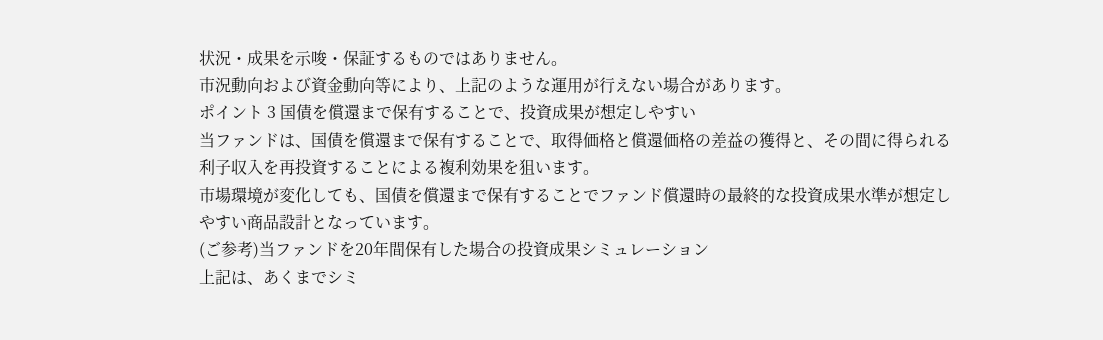状況・成果を示唆・保証するものではありません。
市況動向および資金動向等により、上記のような運用が行えない場合があります。
ポイント 3 国債を償還まで保有することで、投資成果が想定しやすい
当ファンドは、国債を償還まで保有することで、取得価格と償還価格の差益の獲得と、その間に得られる利子収入を再投資することによる複利効果を狙います。
市場環境が変化しても、国債を償還まで保有することでファンド償還時の最終的な投資成果水準が想定しやすい商品設計となっています。
(ご参考)当ファンドを20年間保有した場合の投資成果シミュレーション
上記は、あくまでシミ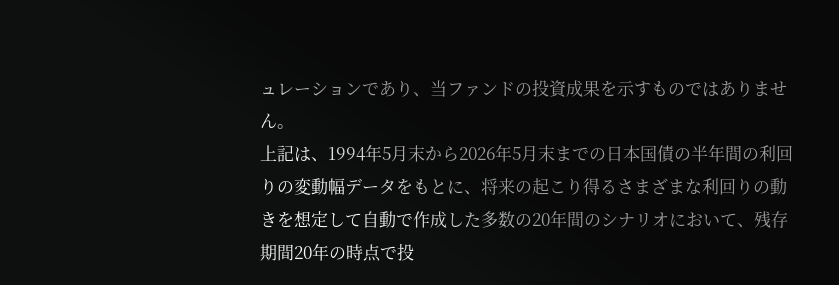ュレーションであり、当ファンドの投資成果を示すものではありません。
上記は、1994年5月末から2026年5月末までの日本国債の半年間の利回りの変動幅データをもとに、将来の起こり得るさまざまな利回りの動きを想定して自動で作成した多数の20年間のシナリオにおいて、残存期間20年の時点で投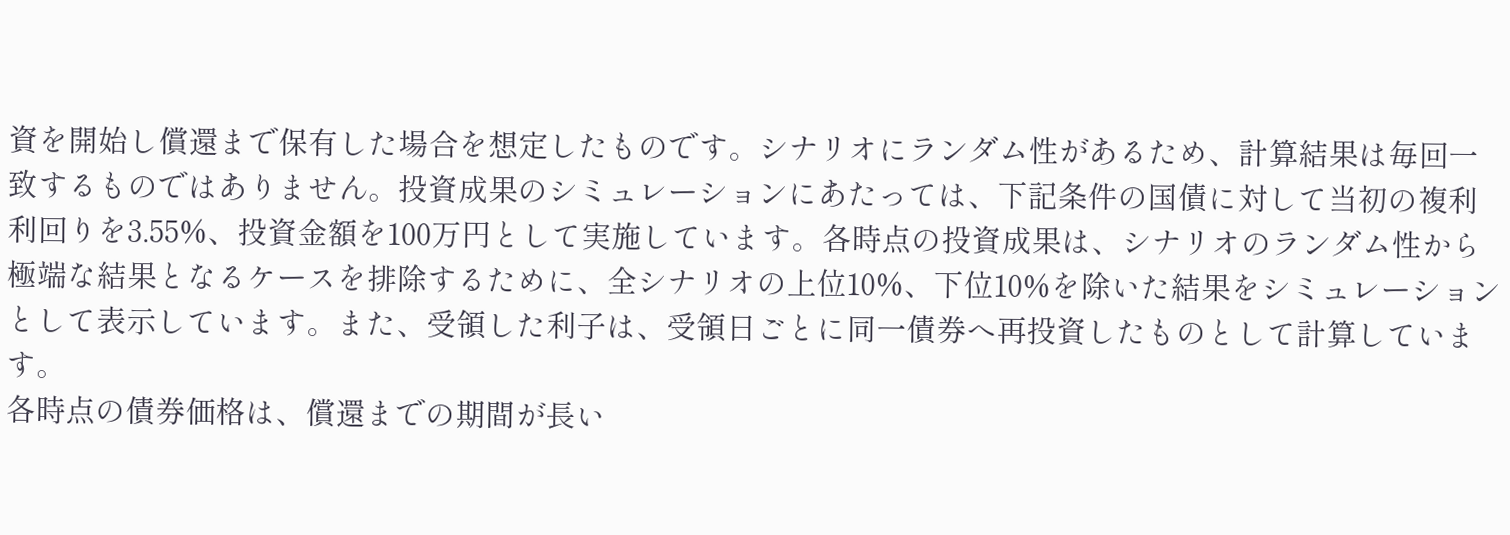資を開始し償還まで保有した場合を想定したものです。シナリオにランダム性があるため、計算結果は毎回一致するものではありません。投資成果のシミュレーションにあたっては、下記条件の国債に対して当初の複利利回りを3.55%、投資金額を100万円として実施しています。各時点の投資成果は、シナリオのランダム性から極端な結果となるケースを排除するために、全シナリオの上位10%、下位10%を除いた結果をシミュレーションとして表示しています。また、受領した利子は、受領日ごとに同一債券へ再投資したものとして計算しています。
各時点の債券価格は、償還までの期間が長い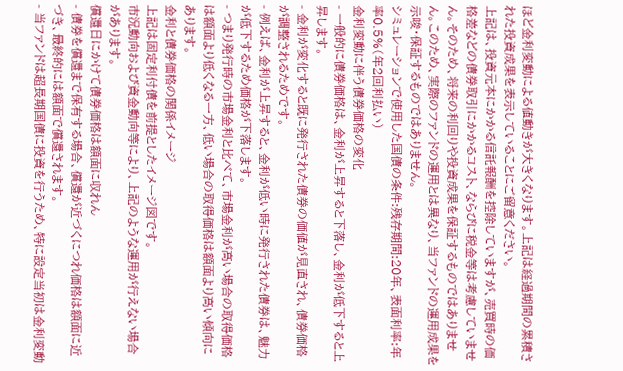ほど金利変動による値動きが大きくなります。上記は経過期間の累積された投資成果を表示していることにご留意ください。
上記は、投資元本にかかる信託報酬を控除していますが、売買時の価格差などの債券取引にかかるコスト、ならびに税金等は考慮していません。そのため、将来の利回りや投資成果を保証するものではありません。このため、実際のファンドの運用とは異なり、当ファンドの運用成果を示唆・保証するものではありません。
シミュレーションで使用した国債の条件:残存期間:20年、表面利率:年率0.5%(年2回利払い)
金利変動に伴う債券価格の変化
- 一般的に債券価格は、金利が上昇すると下落し、金利が低下すると上昇します。
- 金利が変化すると既に発行された債券の価値が見直され、債券価格が調整されるためです。
- 例えば、金利が上昇すると、金利が低い時に発行された債券は、魅力が低下するため価格が下落します。
- つまり発行時の市場金利と比べて、市場金利が高い場合の取得価格は額面より低くなる一方、低い場合の取得価格は額面より高い傾向にあります。
金利と債券価格の関係イメージ
上記は固定利付債を前提としたイメージ図です。
市況動向および資金動向等により、上記のような運用が行えない場合があります。
償還日にかけて債券価格は額面に収れん
- 債券を償還まで保有する場合、償還が近づくにつれ価格は額面に近づき、最終的には額面で償還されます。
- 当ファンドは超長期国債に投資を行うため、特に設定当初は金利変動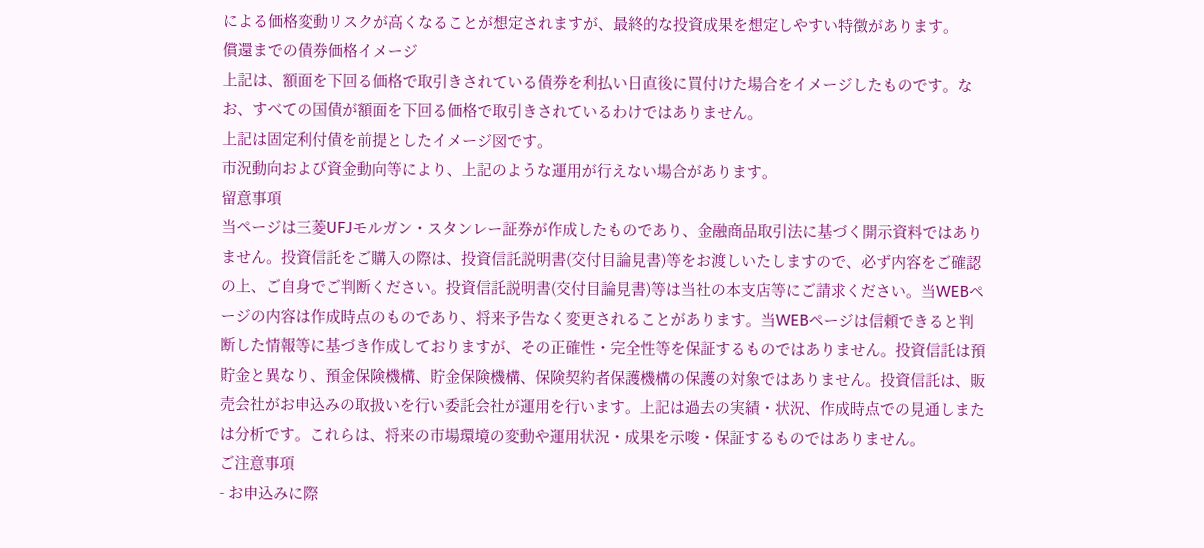による価格変動リスクが高くなることが想定されますが、最終的な投資成果を想定しやすい特徴があります。
償還までの債券価格イメージ
上記は、額面を下回る価格で取引きされている債券を利払い日直後に買付けた場合をイメージしたものです。なお、すべての国債が額面を下回る価格で取引きされているわけではありません。
上記は固定利付債を前提としたイメージ図です。
市況動向および資金動向等により、上記のような運用が行えない場合があります。
留意事項
当ページは三菱UFJモルガン・スタンレー証券が作成したものであり、金融商品取引法に基づく開示資料ではありません。投資信託をご購入の際は、投資信託説明書(交付目論見書)等をお渡しいたしますので、必ず内容をご確認の上、ご自身でご判断ください。投資信託説明書(交付目論見書)等は当社の本支店等にご請求ください。当WEBページの内容は作成時点のものであり、将来予告なく変更されることがあります。当WEBページは信頼できると判断した情報等に基づき作成しておりますが、その正確性・完全性等を保証するものではありません。投資信託は預貯金と異なり、預金保険機構、貯金保険機構、保険契約者保護機構の保護の対象ではありません。投資信託は、販売会社がお申込みの取扱いを行い委託会社が運用を行います。上記は過去の実績・状況、作成時点での見通しまたは分析です。これらは、将来の市場環境の変動や運用状況・成果を示唆・保証するものではありません。
ご注意事項
- お申込みに際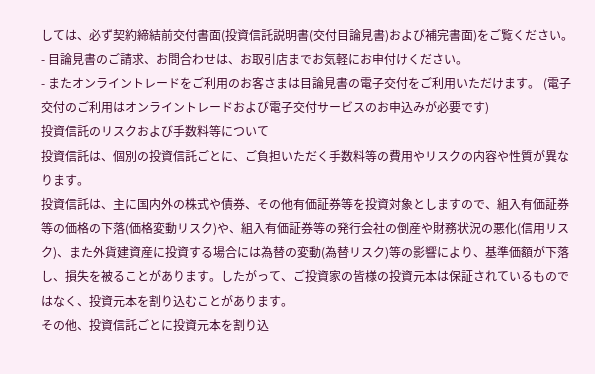しては、必ず契約締結前交付書面(投資信託説明書(交付目論見書)および補完書面)をご覧ください。
- 目論見書のご請求、お問合わせは、お取引店までお気軽にお申付けください。
- またオンライントレードをご利用のお客さまは目論見書の電子交付をご利用いただけます。 (電子交付のご利用はオンライントレードおよび電子交付サービスのお申込みが必要です)
投資信託のリスクおよび手数料等について
投資信託は、個別の投資信託ごとに、ご負担いただく手数料等の費用やリスクの内容や性質が異なります。
投資信託は、主に国内外の株式や債券、その他有価証券等を投資対象としますので、組入有価証券等の価格の下落(価格変動リスク)や、組入有価証券等の発行会社の倒産や財務状況の悪化(信用リスク)、また外貨建資産に投資する場合には為替の変動(為替リスク)等の影響により、基準価額が下落し、損失を被ることがあります。したがって、ご投資家の皆様の投資元本は保証されているものではなく、投資元本を割り込むことがあります。
その他、投資信託ごとに投資元本を割り込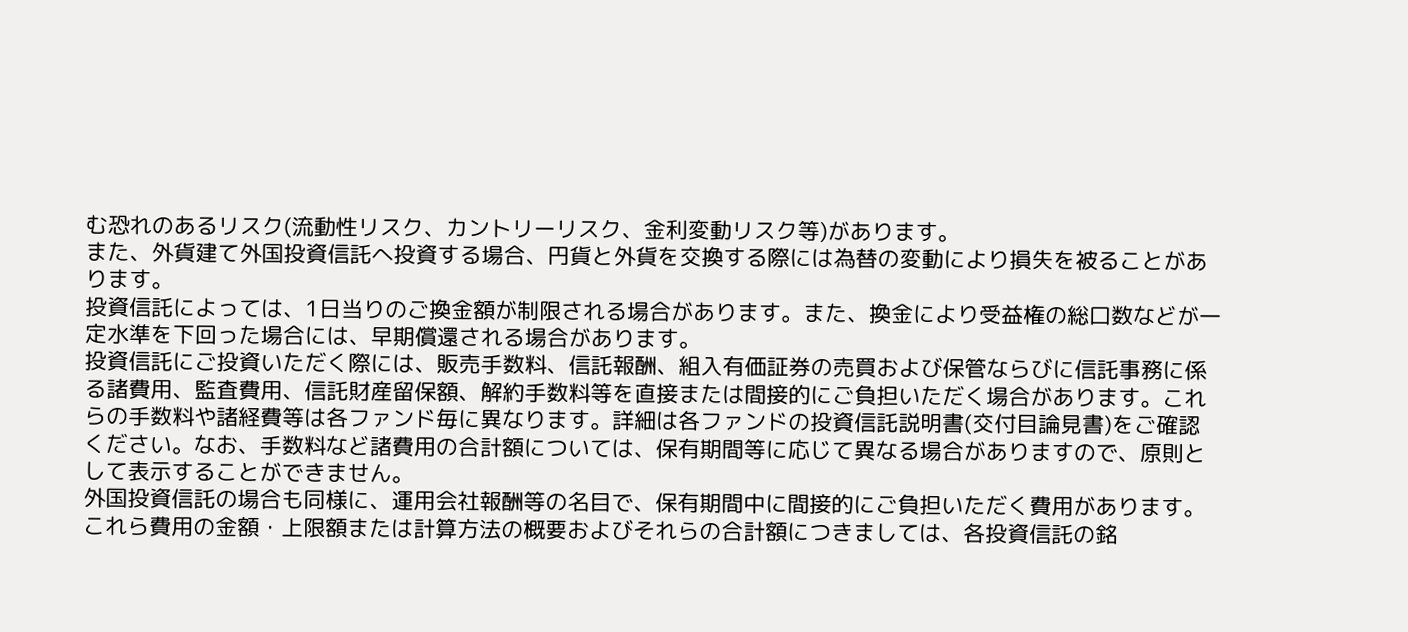む恐れのあるリスク(流動性リスク、カントリーリスク、金利変動リスク等)があります。
また、外貨建て外国投資信託へ投資する場合、円貨と外貨を交換する際には為替の変動により損失を被ることがあります。
投資信託によっては、1日当りのご換金額が制限される場合があります。また、換金により受益権の総口数などが一定水準を下回った場合には、早期償還される場合があります。
投資信託にご投資いただく際には、販売手数料、信託報酬、組入有価証券の売買および保管ならびに信託事務に係る諸費用、監査費用、信託財産留保額、解約手数料等を直接または間接的にご負担いただく場合があります。これらの手数料や諸経費等は各ファンド毎に異なります。詳細は各ファンドの投資信託説明書(交付目論見書)をご確認ください。なお、手数料など諸費用の合計額については、保有期間等に応じて異なる場合がありますので、原則として表示することができません。
外国投資信託の場合も同様に、運用会社報酬等の名目で、保有期間中に間接的にご負担いただく費用があります。これら費用の金額・上限額または計算方法の概要およびそれらの合計額につきましては、各投資信託の銘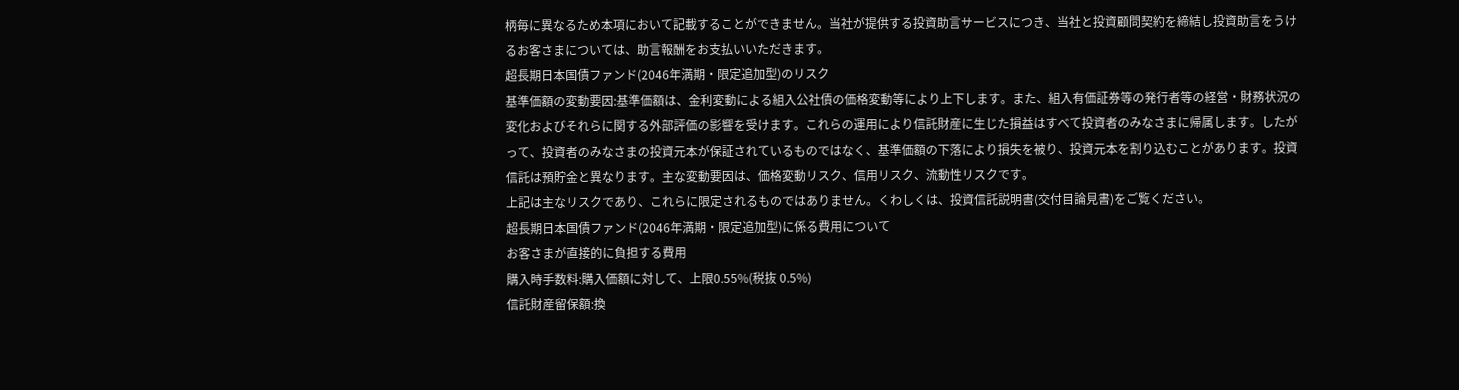柄毎に異なるため本項において記載することができません。当社が提供する投資助言サービスにつき、当社と投資顧問契約を締結し投資助言をうけるお客さまについては、助言報酬をお支払いいただきます。
超長期日本国債ファンド(2046年満期・限定追加型)のリスク
基準価額の変動要因:基準価額は、金利変動による組入公社債の価格変動等により上下します。また、組入有価証券等の発行者等の経営・財務状況の変化およびそれらに関する外部評価の影響を受けます。これらの運用により信託財産に生じた損益はすべて投資者のみなさまに帰属します。したがって、投資者のみなさまの投資元本が保証されているものではなく、基準価額の下落により損失を被り、投資元本を割り込むことがあります。投資信託は預貯金と異なります。主な変動要因は、価格変動リスク、信用リスク、流動性リスクです。
上記は主なリスクであり、これらに限定されるものではありません。くわしくは、投資信託説明書(交付目論見書)をご覧ください。
超長期日本国債ファンド(2046年満期・限定追加型)に係る費用について
お客さまが直接的に負担する費用
購入時手数料:購入価額に対して、上限0.55%(税抜 0.5%)
信託財産留保額:換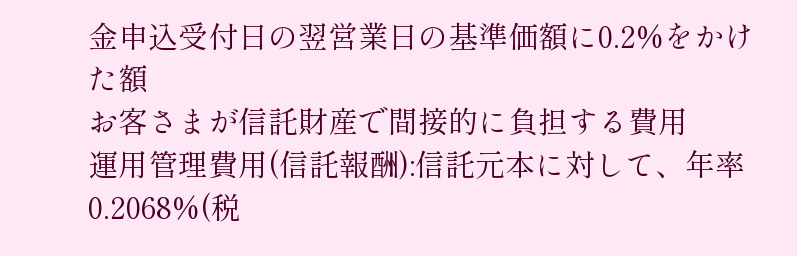金申込受付日の翌営業日の基準価額に0.2%をかけた額
お客さまが信託財産で間接的に負担する費用
運用管理費用(信託報酬):信託元本に対して、年率0.2068%(税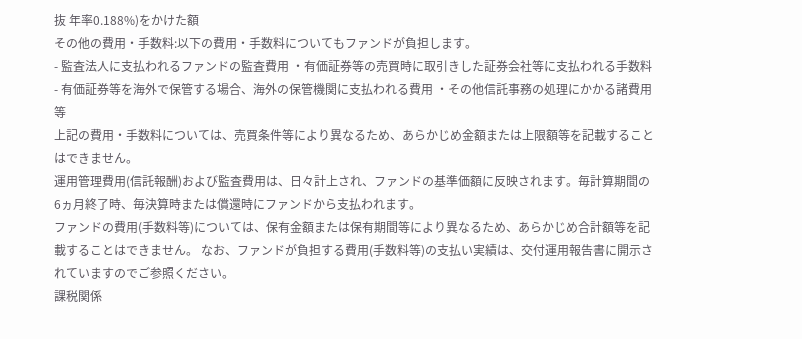抜 年率0.188%)をかけた額
その他の費用・手数料:以下の費用・手数料についてもファンドが負担します。
- 監査法人に支払われるファンドの監査費用 ・有価証券等の売買時に取引きした証券会社等に支払われる手数料
- 有価証券等を海外で保管する場合、海外の保管機関に支払われる費用 ・その他信託事務の処理にかかる諸費用 等
上記の費用・手数料については、売買条件等により異なるため、あらかじめ金額または上限額等を記載することはできません。
運用管理費用(信託報酬)および監査費用は、日々計上され、ファンドの基準価額に反映されます。毎計算期間の6ヵ月終了時、毎決算時または償還時にファンドから支払われます。
ファンドの費用(手数料等)については、保有金額または保有期間等により異なるため、あらかじめ合計額等を記載することはできません。 なお、ファンドが負担する費用(手数料等)の支払い実績は、交付運用報告書に開示されていますのでご参照ください。
課税関係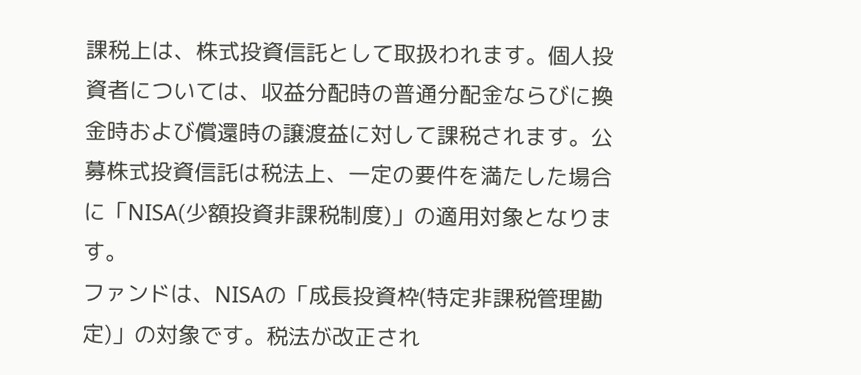課税上は、株式投資信託として取扱われます。個人投資者については、収益分配時の普通分配金ならびに換金時および償還時の譲渡益に対して課税されます。公募株式投資信託は税法上、一定の要件を満たした場合に「NISA(少額投資非課税制度)」の適用対象となります。
ファンドは、NISAの「成長投資枠(特定非課税管理勘定)」の対象です。税法が改正され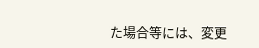た場合等には、変更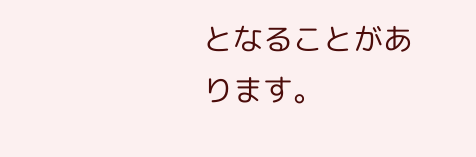となることがあります。